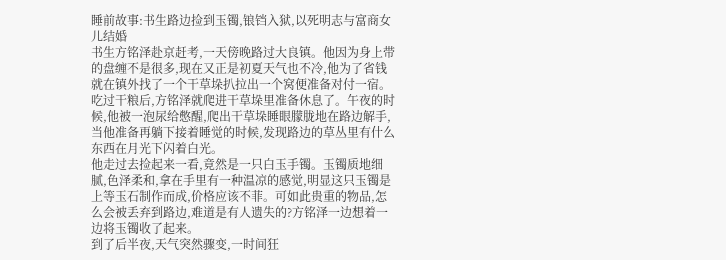睡前故事:书生路边捡到玉镯,锒铛入狱,以死明志与富商女儿结婚
书生方铭泽赴京赶考,一天傍晚路过大良镇。他因为身上带的盘缠不是很多,现在又正是初夏天气也不冷,他为了省钱就在镇外找了一个干草垛扒拉出一个窝便准备对付一宿。
吃过干粮后,方铭泽就爬进干草垛里准备休息了。午夜的时候,他被一泡尿给憋醒,爬出干草垛睡眼朦胧地在路边解手,当他准备再躺下接着睡觉的时候,发现路边的草丛里有什么东西在月光下闪着白光。
他走过去捡起来一看,竟然是一只白玉手镯。玉镯质地细腻,色泽柔和,拿在手里有一种温凉的感觉,明显这只玉镯是上等玉石制作而成,价格应该不菲。可如此贵重的物品,怎么会被丢弃到路边,难道是有人遗失的?方铭泽一边想着一边将玉镯收了起来。
到了后半夜,天气突然骤变,一时间狂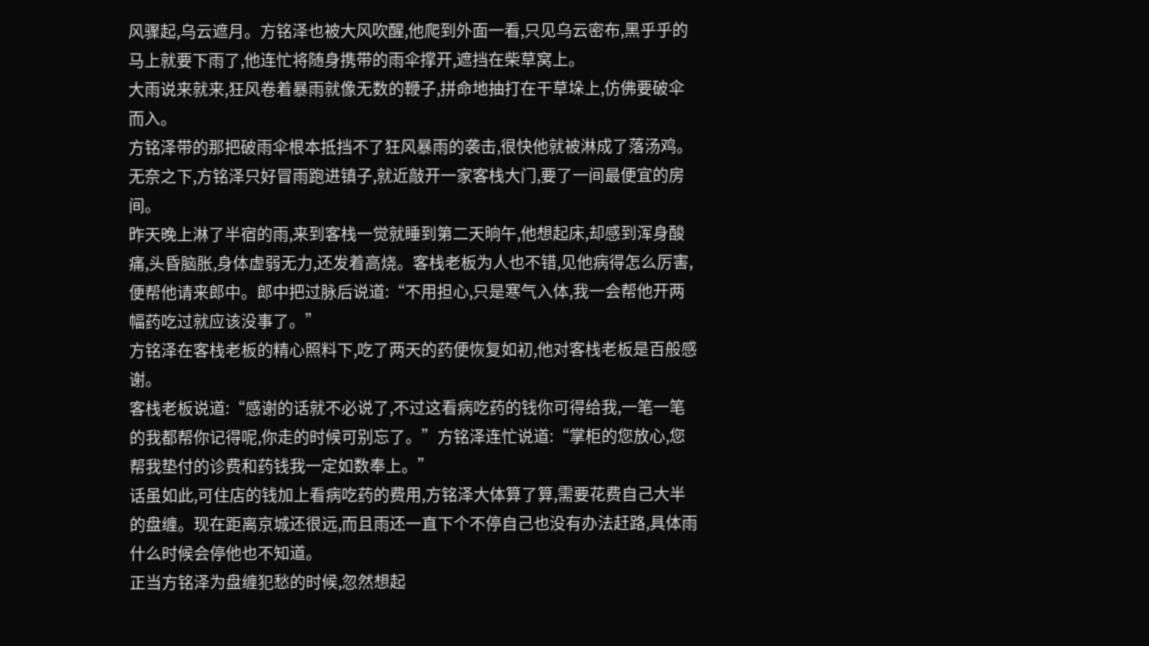风骤起,乌云遮月。方铭泽也被大风吹醒,他爬到外面一看,只见乌云密布,黑乎乎的马上就要下雨了,他连忙将随身携带的雨伞撑开,遮挡在柴草窝上。
大雨说来就来,狂风卷着暴雨就像无数的鞭子,拼命地抽打在干草垛上,仿佛要破伞而入。
方铭泽带的那把破雨伞根本抵挡不了狂风暴雨的袭击,很快他就被淋成了落汤鸡。无奈之下,方铭泽只好冒雨跑进镇子,就近敲开一家客栈大门,要了一间最便宜的房间。
昨天晚上淋了半宿的雨,来到客栈一觉就睡到第二天晌午,他想起床,却感到浑身酸痛,头昏脑胀,身体虚弱无力,还发着高烧。客栈老板为人也不错,见他病得怎么厉害,便帮他请来郎中。郎中把过脉后说道:“不用担心,只是寒气入体,我一会帮他开两幅药吃过就应该没事了。”
方铭泽在客栈老板的精心照料下,吃了两天的药便恢复如初,他对客栈老板是百般感谢。
客栈老板说道:“感谢的话就不必说了,不过这看病吃药的钱你可得给我,一笔一笔的我都帮你记得呢,你走的时候可别忘了。”方铭泽连忙说道:“掌柜的您放心,您帮我垫付的诊费和药钱我一定如数奉上。”
话虽如此,可住店的钱加上看病吃药的费用,方铭泽大体算了算,需要花费自己大半的盘缠。现在距离京城还很远,而且雨还一直下个不停自己也没有办法赶路,具体雨什么时候会停他也不知道。
正当方铭泽为盘缠犯愁的时候,忽然想起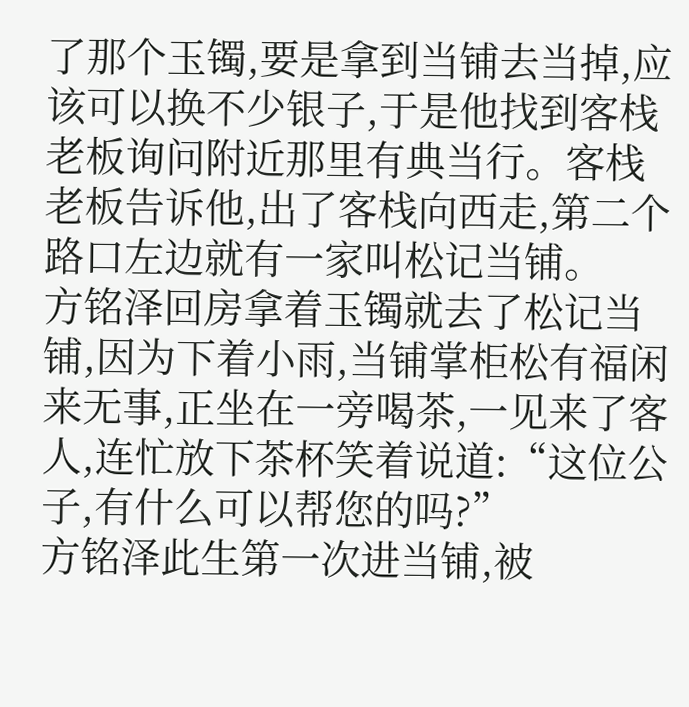了那个玉镯,要是拿到当铺去当掉,应该可以换不少银子,于是他找到客栈老板询问附近那里有典当行。客栈老板告诉他,出了客栈向西走,第二个路口左边就有一家叫松记当铺。
方铭泽回房拿着玉镯就去了松记当铺,因为下着小雨,当铺掌柜松有福闲来无事,正坐在一旁喝茶,一见来了客人,连忙放下茶杯笑着说道:“这位公子,有什么可以帮您的吗?”
方铭泽此生第一次进当铺,被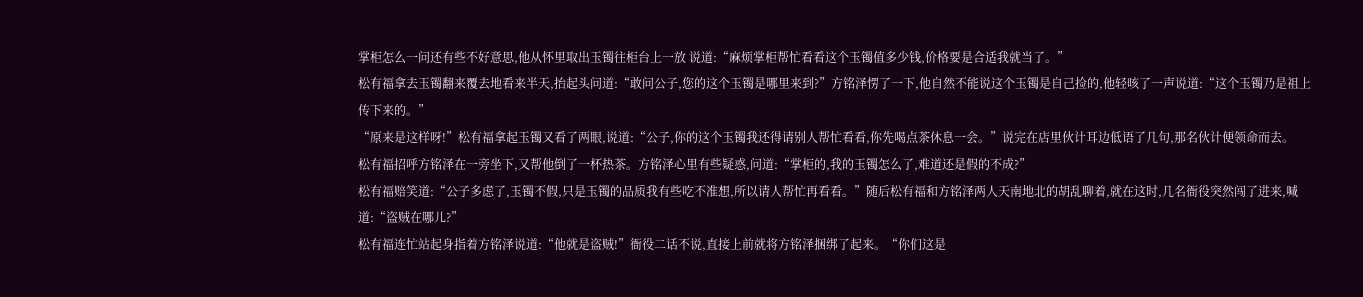掌柜怎么一问还有些不好意思,他从怀里取出玉镯往柜台上一放 说道:“麻烦掌柜帮忙看看这个玉镯值多少钱,价格要是合适我就当了。”
松有福拿去玉镯翻来覆去地看来半天,抬起头问道:“敢问公子,您的这个玉镯是哪里来到?”方铭泽愣了一下,他自然不能说这个玉镯是自己捡的,他轻咳了一声说道:“这个玉镯乃是祖上传下来的。”
“原来是这样呀!”松有福拿起玉镯又看了两眼,说道:“公子,你的这个玉镯我还得请别人帮忙看看,你先喝点茶休息一会。”说完在店里伙计耳边低语了几句,那名伙计便领命而去。
松有福招呼方铭泽在一旁坐下,又帮他倒了一杯热茶。方铭泽心里有些疑惑,问道:“掌柜的,我的玉镯怎么了,难道还是假的不成?”
松有福赔笑道:“公子多虑了,玉镯不假,只是玉镯的品质我有些吃不准想,所以请人帮忙再看看。”随后松有福和方铭泽两人天南地北的胡乱聊着,就在这时,几名衙役突然闯了进来,喊道:“盗贼在哪儿?”
松有福连忙站起身指着方铭泽说道:“他就是盗贼!”衙役二话不说,直接上前就将方铭泽捆绑了起来。“你们这是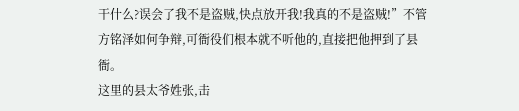干什么?误会了我不是盗贼,快点放开我!我真的不是盗贼!”不管方铭泽如何争辩,可衙役们根本就不听他的,直接把他押到了县衙。
这里的县太爷姓张,击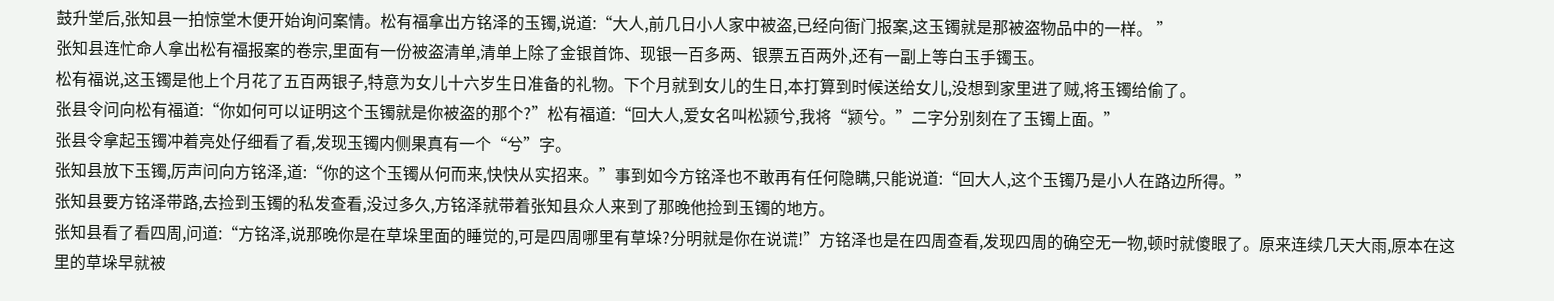鼓升堂后,张知县一拍惊堂木便开始询问案情。松有福拿出方铭泽的玉镯,说道:“大人,前几日小人家中被盗,已经向衙门报案,这玉镯就是那被盗物品中的一样。 ”
张知县连忙命人拿出松有福报案的卷宗,里面有一份被盗清单,清单上除了金银首饰、现银一百多两、银票五百两外,还有一副上等白玉手镯玉。
松有福说,这玉镯是他上个月花了五百两银子,特意为女儿十六岁生日准备的礼物。下个月就到女儿的生日,本打算到时候送给女儿,没想到家里进了贼,将玉镯给偷了。
张县令问向松有福道:“你如何可以证明这个玉镯就是你被盗的那个?”松有福道:“回大人,爱女名叫松颍兮,我将“颍兮。”二字分别刻在了玉镯上面。”
张县令拿起玉镯冲着亮处仔细看了看,发现玉镯内侧果真有一个“兮”字。
张知县放下玉镯,厉声问向方铭泽,道:“你的这个玉镯从何而来,快快从实招来。”事到如今方铭泽也不敢再有任何隐瞒,只能说道:“回大人,这个玉镯乃是小人在路边所得。”
张知县要方铭泽带路,去捡到玉镯的私发查看,没过多久,方铭泽就带着张知县众人来到了那晚他捡到玉镯的地方。
张知县看了看四周,问道:“方铭泽,说那晚你是在草垛里面的睡觉的,可是四周哪里有草垛?分明就是你在说谎!”方铭泽也是在四周查看,发现四周的确空无一物,顿时就傻眼了。原来连续几天大雨,原本在这里的草垛早就被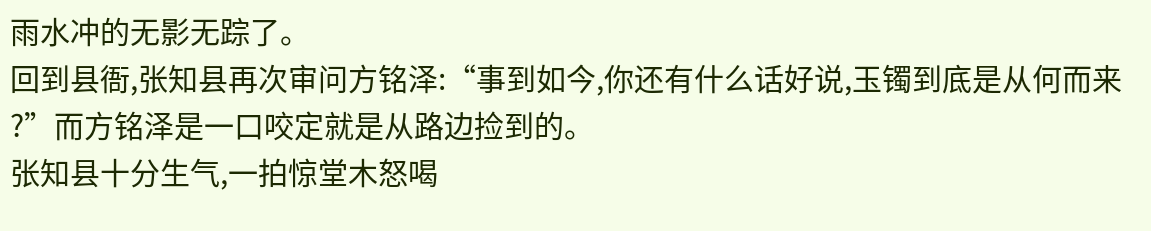雨水冲的无影无踪了。
回到县衙,张知县再次审问方铭泽:“事到如今,你还有什么话好说,玉镯到底是从何而来 ?”而方铭泽是一口咬定就是从路边捡到的。
张知县十分生气,一拍惊堂木怒喝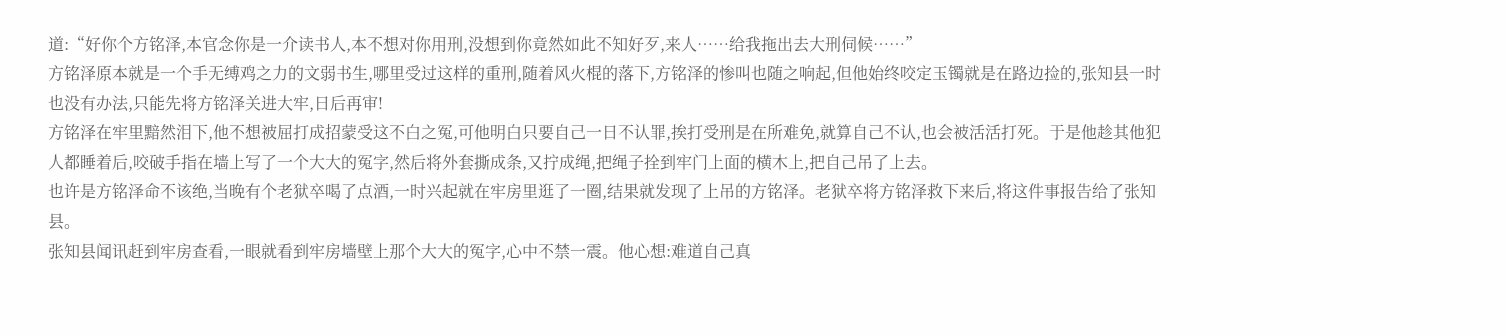道:“好你个方铭泽,本官念你是一介读书人,本不想对你用刑,没想到你竟然如此不知好歹,来人……给我拖出去大刑伺候……”
方铭泽原本就是一个手无缚鸡之力的文弱书生,哪里受过这样的重刑,随着风火棍的落下,方铭泽的惨叫也随之响起,但他始终咬定玉镯就是在路边捡的,张知县一时也没有办法,只能先将方铭泽关进大牢,日后再审!
方铭泽在牢里黯然泪下,他不想被屈打成招蒙受这不白之冤,可他明白只要自己一日不认罪,挨打受刑是在所难免,就算自己不认,也会被活活打死。于是他趁其他犯人都睡着后,咬破手指在墙上写了一个大大的冤字,然后将外套撕成条,又拧成绳,把绳子拴到牢门上面的横木上,把自己吊了上去。
也许是方铭泽命不该绝,当晚有个老狱卒喝了点酒,一时兴起就在牢房里逛了一圈,结果就发现了上吊的方铭泽。老狱卒将方铭泽救下来后,将这件事报告给了张知县。
张知县闻讯赶到牢房查看,一眼就看到牢房墙壁上那个大大的冤字,心中不禁一震。他心想:难道自己真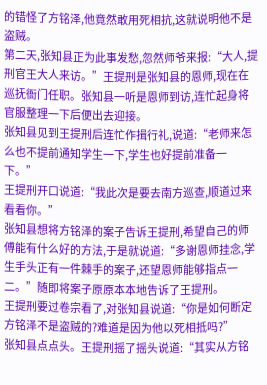的错怪了方铭泽,他竟然敢用死相抗,这就说明他不是盗贼。
第二天,张知县正为此事发愁,忽然师爷来报:“大人,提刑官王大人来访。”王提刑是张知县的恩师,现在在巡抚衙门任职。张知县一听是恩师到访,连忙起身将官服整理一下后便出去迎接。
张知县见到王提刑后连忙作揖行礼,说道:“老师来怎么也不提前通知学生一下,学生也好提前准备一下。”
王提刑开口说道:“我此次是要去南方巡查,顺道过来看看你。”
张知县想将方铭泽的案子告诉王提刑,希望自己的师傅能有什么好的方法,于是就说道:“多谢恩师挂念,学生手头正有一件棘手的案子,还望恩师能够指点一二。”随即将案子原原本本地告诉了王提刑。
王提刑要过卷宗看了,对张知县说道:“你是如何断定方铭泽不是盗贼的?难道是因为他以死相抵吗?”
张知县点点头。王提刑摇了摇头说道:“其实从方铭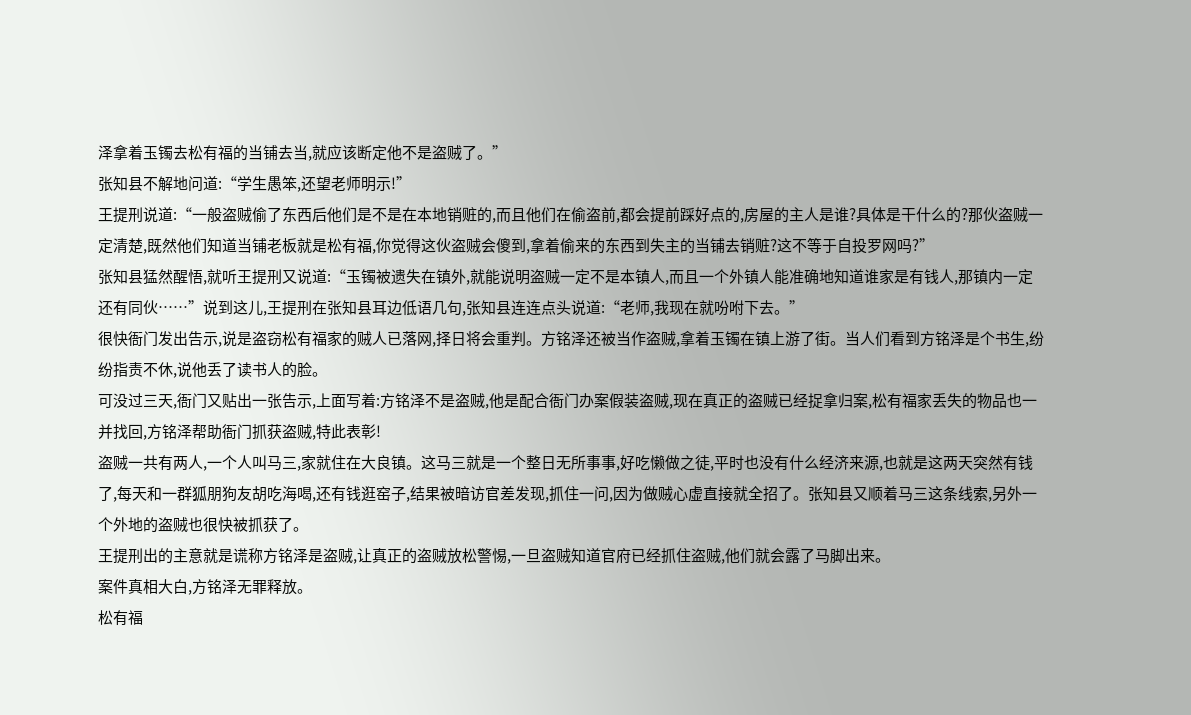泽拿着玉镯去松有福的当铺去当,就应该断定他不是盗贼了。”
张知县不解地问道:“学生愚笨,还望老师明示!”
王提刑说道:“一般盗贼偷了东西后他们是不是在本地销赃的,而且他们在偷盗前,都会提前踩好点的,房屋的主人是谁?具体是干什么的?那伙盗贼一定清楚,既然他们知道当铺老板就是松有福,你觉得这伙盗贼会傻到,拿着偷来的东西到失主的当铺去销赃?这不等于自投罗网吗?”
张知县猛然醒悟,就听王提刑又说道:“玉镯被遗失在镇外,就能说明盗贼一定不是本镇人,而且一个外镇人能准确地知道谁家是有钱人,那镇内一定还有同伙……”说到这儿,王提刑在张知县耳边低语几句,张知县连连点头说道:“老师,我现在就吩咐下去。”
很快衙门发出告示,说是盗窃松有福家的贼人已落网,择日将会重判。方铭泽还被当作盗贼,拿着玉镯在镇上游了街。当人们看到方铭泽是个书生,纷纷指责不休,说他丢了读书人的脸。
可没过三天,衙门又贴出一张告示,上面写着:方铭泽不是盗贼,他是配合衙门办案假装盗贼,现在真正的盗贼已经捉拿归案,松有福家丢失的物品也一并找回,方铭泽帮助衙门抓获盗贼,特此表彰!
盗贼一共有两人,一个人叫马三,家就住在大良镇。这马三就是一个整日无所事事,好吃懒做之徒,平时也没有什么经济来源,也就是这两天突然有钱了,每天和一群狐朋狗友胡吃海喝,还有钱逛窑子,结果被暗访官差发现,抓住一问,因为做贼心虚直接就全招了。张知县又顺着马三这条线索,另外一个外地的盗贼也很快被抓获了。
王提刑出的主意就是谎称方铭泽是盗贼,让真正的盗贼放松警惕,一旦盗贼知道官府已经抓住盗贼,他们就会露了马脚出来。
案件真相大白,方铭泽无罪释放。
松有福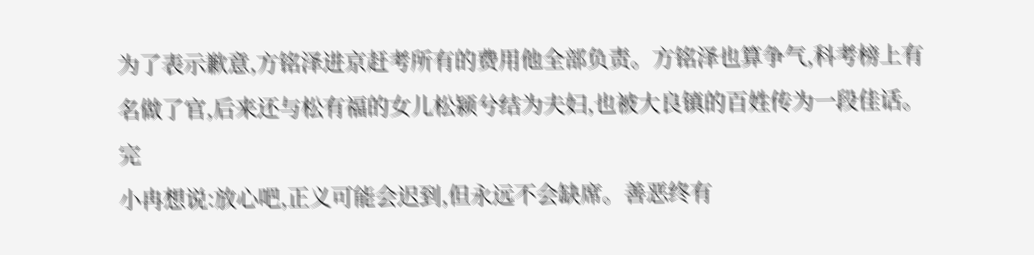为了表示歉意,方铭泽进京赶考所有的费用他全部负责。方铭泽也算争气,科考榜上有名做了官,后来还与松有福的女儿松颍兮结为夫妇,也被大良镇的百姓传为一段佳话。
完
小冉想说:放心吧,正义可能会迟到,但永远不会缺席。善恶终有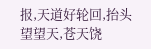报,天道好轮回,抬头望望天,苍天饶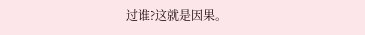过谁?这就是因果。